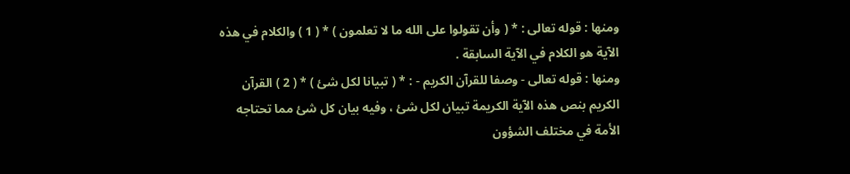ومنها : قوله تعالى : * ( وأن تقولوا على الله ما لا تعلمون ) * ( 1 ) والكلام في هذه
الآية هو الكلام في الآية السابقة .
ومنها : قوله تعالى - وصفا للقرآن الكريم - : * ( تبيانا لكل شئ ) * ( 2 ) القرآن
الكريم بنص هذه الآية الكريمة تبيان لكل شئ ، وفيه بيان كل شئ مما تحتاجه
الأمة في مختلف الشؤون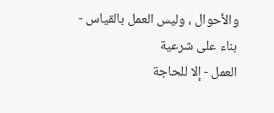والأحوال ، وليس العمل بالقياس - بناء على شرعية
العمل - إلا للحاجة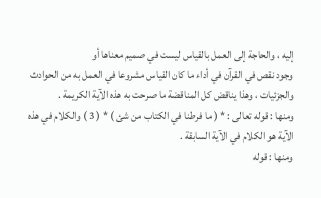إليه ، والحاجة إلى العمل بالقياس ليست في صميم معناها أو
وجود نقص في القرآن في أداء ما كان القياس مشروعا في العمل به من الحوادث
والجزئيات ، وهذا يناقض كل المناقضة ما صرحت به هذه الآية الكريمة .
ومنها : قوله تعالى : * ( ما فرطنا في الكتاب من شئ ) * ( 3 ) والكلام في هذه
الآية هو الكلام في الآية السابقة .
ومنها : قوله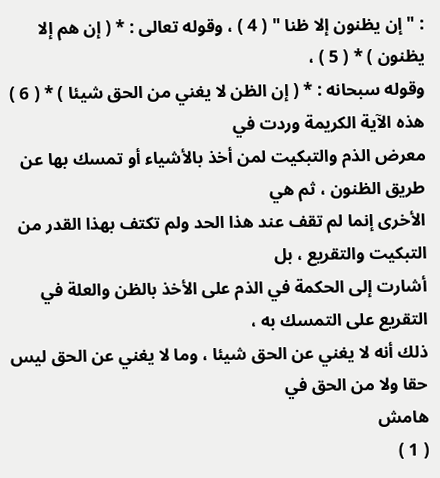: " إن يظنون إلا ظنا " ( 4 ) ، وقوله تعالى : * ( إن هم إلا يظنون ) * ( 5 ) ،
وقوله سبحانه : * ( إن الظن لا يغني من الحق شيئا ) * ( 6 ) هذه الآية الكريمة وردت في
معرض الذم والتبكيت لمن أخذ بالأشياء أو تمسك بها عن طريق الظنون ، ثم هي
الأخرى إنما لم تقف عند هذا الحد ولم تكتف بهذا القدر من التبكيت والتقريع ، بل
أشارت إلى الحكمة في الذم على الأخذ بالظن والعلة في التقريع على التمسك به ،
ذلك أنه لا يغني عن الحق شيئا ، وما لا يغني عن الحق ليس حقا ولا من الحق في
هامش
( 1 )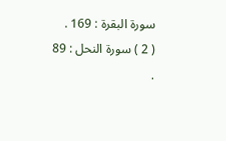سورة البقرة : 169 .
( 2 ) سورة النحل : 89 .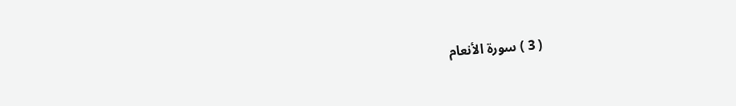( 3 ) سورة الأنعام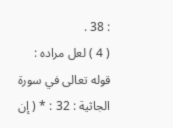: 38 .
( 4 ) لعل مراده : قوله تعالى في سورة الجاثية : 32 : * ( إن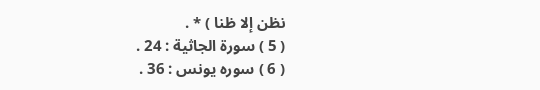نظن إلا ظنا ) * .
( 5 ) سورة الجاثية : 24 .
( 6 ) سوره يونس : 36 .